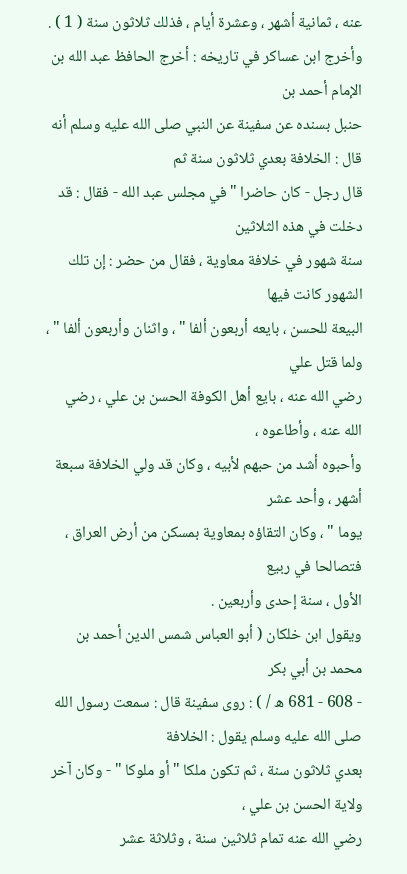عنه ، ثمانية أشهر ، وعشرة أيام ، فذلك ثلاثون سنة ( 1 ) .
وأخرج ابن عساكر في تاريخه : أخرج الحافظ عبد الله بن الإمام أحمد بن
حنبل بسنده عن سفينة عن النبي صلى الله عليه وسلم أنه قال : الخلافة بعدي ثلاثون سنة ثم
قال رجل - كان حاضرا " في مجلس عبد الله - فقال : قد دخلت في هذه الثلاثين
سنة شهور في خلافة معاوية ، فقال من حضر : إن تلك الشهور كانت فيها
البيعة للحسن ، بايعه أربعون ألفا " ، واثنان وأربعون ألفا " ، ولما قتل علي
رضي الله عنه ، بايع أهل الكوفة الحسن بن علي ، رضي الله عنه ، وأطاعوه ،
وأحبوه أشد من حبهم لأبيه ، وكان قد ولي الخلافة سبعة أشهر ، وأحد عشر
يوما " ، وكان التقاؤه بمعاوية بمسكن من أرض العراق ، فتصالحا في ربيع
الأول ، سنة إحدى وأربعين .
ويقول ابن خلكان ( أبو العباس شمس الدين أحمد بن محمد بن أبي بكر
- 608 - 681 ه / ) : روى سفينة قال : سمعت رسول الله صلى الله عليه وسلم يقول : الخلافة
بعدي ثلاثون سنة ، ثم تكون ملكا " أو ملوكا " - وكان آخر ولاية الحسن بن علي ،
رضي الله عنه تمام ثلاثين سنة ، وثلاثة عشر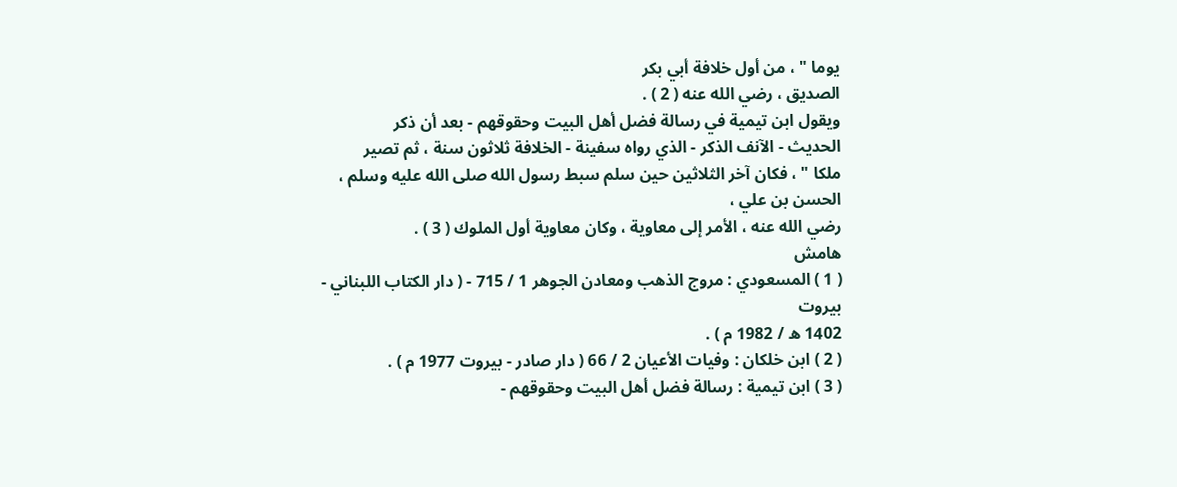يوما " ، من أول خلافة أبي بكر
الصديق ، رضي الله عنه ( 2 ) .
ويقول ابن تيمية في رسالة فضل أهل البيت وحقوقهم - بعد أن ذكر
الحديث - الآنف الذكر - الذي رواه سفينة - الخلافة ثلاثون سنة ، ثم تصير
ملكا " ، فكان آخر الثلاثين حين سلم سبط رسول الله صلى الله عليه وسلم ، الحسن بن علي ،
رضي الله عنه ، الأمر إلى معاوية ، وكان معاوية أول الملوك ( 3 ) .
هامش
( 1 ) المسعودي : مروج الذهب ومعادن الجوهر 1 / 715 - ( دار الكتاب اللبناني - بيروت
1402 ه / 1982 م ) .
( 2 ) ابن خلكان : وفيات الأعيان 2 / 66 ( دار صادر - بيروت 1977 م ) .
( 3 ) ابن تيمية : رسالة فضل أهل البيت وحقوقهم -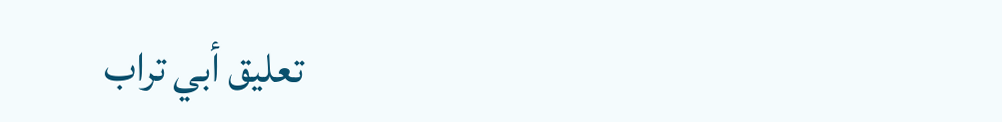تعليق أبي تراب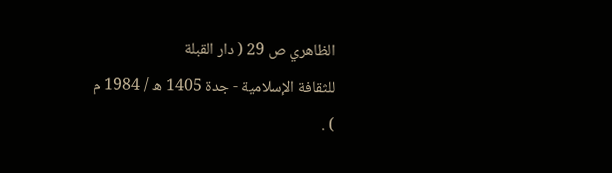الظاهري ص 29 ( دار القبلة
للثقافة الإسلامية - جدة 1405 ه / 1984 م ) .